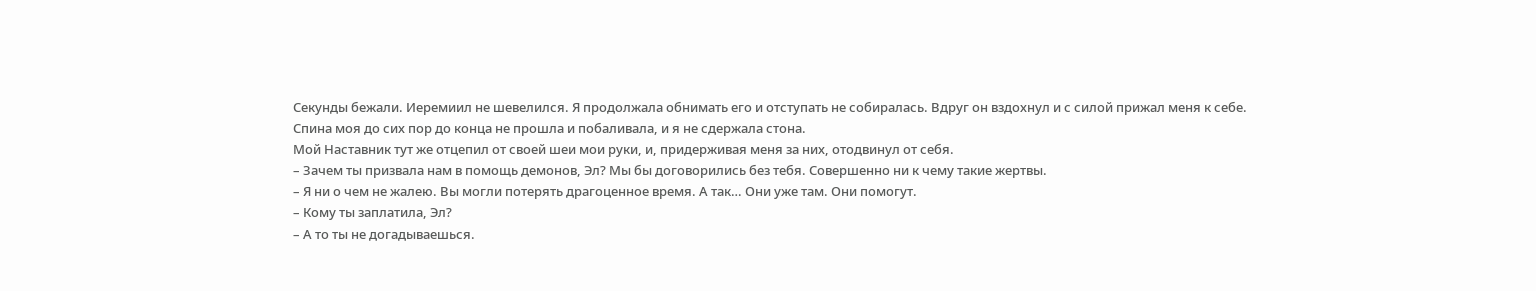Секунды бежали. Иеремиил не шевелился. Я продолжала обнимать его и отступать не собиралась. Вдруг он вздохнул и с силой прижал меня к себе. Спина моя до сих пор до конца не прошла и побаливала, и я не сдержала стона.
Мой Наставник тут же отцепил от своей шеи мои руки, и, придерживая меня за них, отодвинул от себя.
– Зачем ты призвала нам в помощь демонов, Эл? Мы бы договорились без тебя. Совершенно ни к чему такие жертвы.
– Я ни о чем не жалею. Вы могли потерять драгоценное время. А так… Они уже там. Они помогут.
– Кому ты заплатила, Эл?
– А то ты не догадываешься.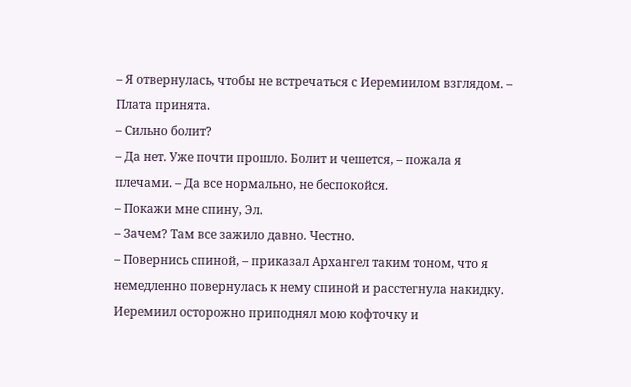– Я отвернулась, чтобы не встречаться с Иеремиилом взглядом. – Плата принята.
– Сильно болит?
– Да нет. Уже почти прошло. Болит и чешется, – пожала я плечами. – Да все нормально, не беспокойся.
– Покажи мне спину, Эл.
– Зачем? Там все зажило давно. Честно.
– Повернись спиной, – приказал Архангел таким тоном, что я немедленно повернулась к нему спиной и расстегнула накидку.
Иеремиил осторожно приподнял мою кофточку и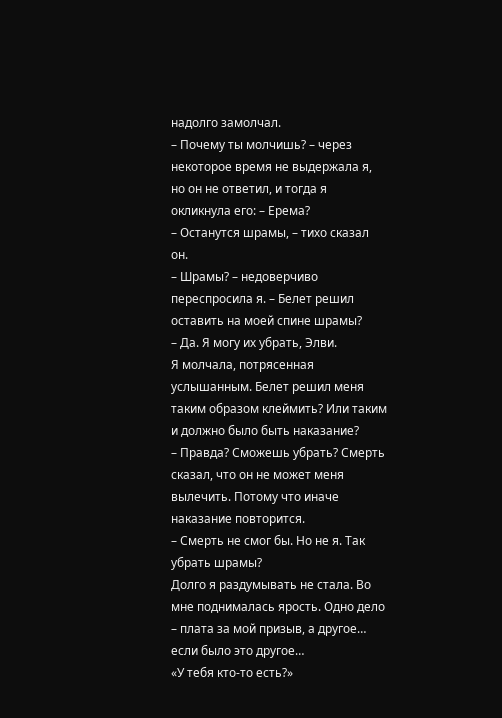надолго замолчал.
– Почему ты молчишь? – через некоторое время не выдержала я, но он не ответил, и тогда я окликнула его: – Ерема?
– Останутся шрамы, – тихо сказал он.
– Шрамы? – недоверчиво переспросила я. – Белет решил оставить на моей спине шрамы?
– Да. Я могу их убрать, Элви.
Я молчала, потрясенная услышанным. Белет решил меня таким образом клеймить? Или таким и должно было быть наказание?
– Правда? Сможешь убрать? Смерть сказал, что он не может меня вылечить. Потому что иначе наказание повторится.
– Смерть не смог бы. Но не я. Так убрать шрамы?
Долго я раздумывать не стала. Во мне поднималась ярость. Одно дело – плата за мой призыв, а другое… если было это другое…
«У тебя кто-то есть?»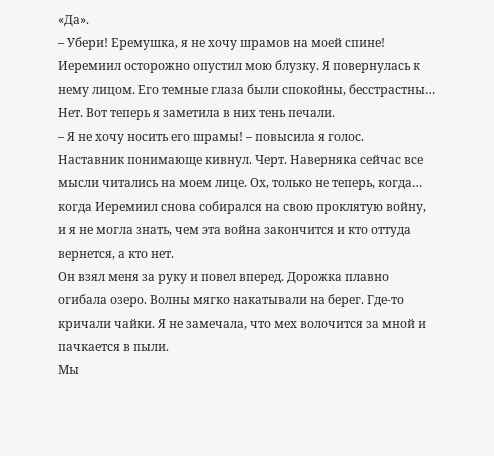«Да».
– Убери! Еремушка, я не хочу шрамов на моей спине!
Иеремиил осторожно опустил мою блузку. Я повернулась к нему лицом. Его темные глаза были спокойны, бесстрастны… Нет. Вот теперь я заметила в них тень печали.
– Я не хочу носить его шрамы! – повысила я голос.
Наставник понимающе кивнул. Черт. Наверняка сейчас все мысли читались на моем лице. Ох, только не теперь, когда… когда Иеремиил снова собирался на свою проклятую войну, и я не могла знать, чем эта война закончится и кто оттуда вернется, а кто нет.
Он взял меня за руку и повел вперед. Дорожка плавно огибала озеро. Волны мягко накатывали на берег. Где-то кричали чайки. Я не замечала, что мех волочится за мной и пачкается в пыли.
Мы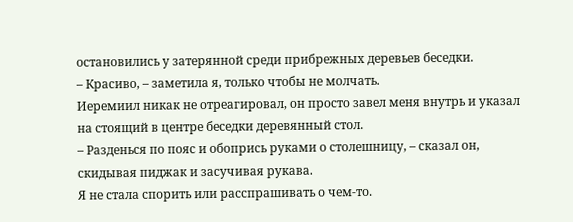остановились у затерянной среди прибрежных деревьев беседки.
– Красиво, – заметила я, только чтобы не молчать.
Иеремиил никак не отреагировал, он просто завел меня внутрь и указал на стоящий в центре беседки деревянный стол.
– Разденься по пояс и обопрись руками о столешницу, – сказал он, скидывая пиджак и засучивая рукава.
Я не стала спорить или расспрашивать о чем-то.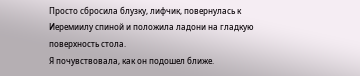Просто сбросила блузку, лифчик, повернулась к Иеремиилу спиной и положила ладони на гладкую поверхность стола.
Я почувствовала, как он подошел ближе.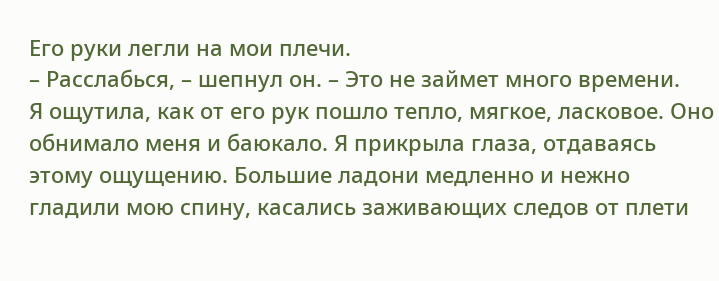Его руки легли на мои плечи.
– Расслабься, – шепнул он. – Это не займет много времени.
Я ощутила, как от его рук пошло тепло, мягкое, ласковое. Оно обнимало меня и баюкало. Я прикрыла глаза, отдаваясь этому ощущению. Большие ладони медленно и нежно гладили мою спину, касались заживающих следов от плети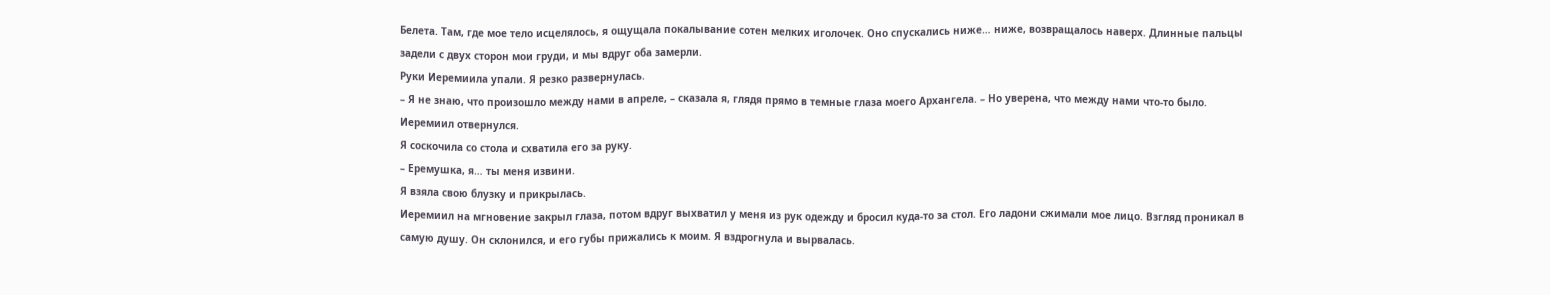Белета. Там, где мое тело исцелялось, я ощущала покалывание сотен мелких иголочек. Оно спускались ниже… ниже, возвращалось наверх. Длинные пальцы задели с двух сторон мои груди, и мы вдруг оба замерли.
Руки Иеремиила упали. Я резко развернулась.
– Я не знаю, что произошло между нами в апреле, – сказала я, глядя прямо в темные глаза моего Архангела. – Но уверена, что между нами что-то было.
Иеремиил отвернулся.
Я соскочила со стола и схватила его за руку.
– Еремушка, я… ты меня извини.
Я взяла свою блузку и прикрылась.
Иеремиил на мгновение закрыл глаза, потом вдруг выхватил у меня из рук одежду и бросил куда-то за стол. Его ладони сжимали мое лицо. Взгляд проникал в самую душу. Он склонился, и его губы прижались к моим. Я вздрогнула и вырвалась.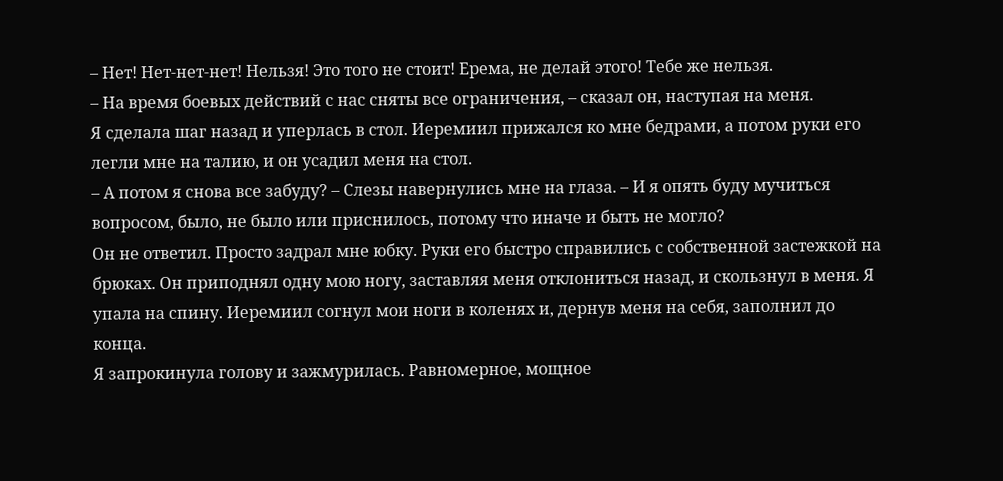– Нет! Нет-нет-нет! Нельзя! Это того не стоит! Ерема, не делай этого! Тебе же нельзя.
– На время боевых действий с нас сняты все ограничения, – сказал он, наступая на меня.
Я сделала шаг назад и уперлась в стол. Иеремиил прижался ко мне бедрами, а потом руки его легли мне на талию, и он усадил меня на стол.
– А потом я снова все забуду? – Слезы навернулись мне на глаза. – И я опять буду мучиться вопросом, было, не было или приснилось, потому что иначе и быть не могло?
Он не ответил. Просто задрал мне юбку. Руки его быстро справились с собственной застежкой на брюках. Он приподнял одну мою ногу, заставляя меня отклониться назад, и скользнул в меня. Я упала на спину. Иеремиил согнул мои ноги в коленях и, дернув меня на себя, заполнил до конца.
Я запрокинула голову и зажмурилась. Равномерное, мощное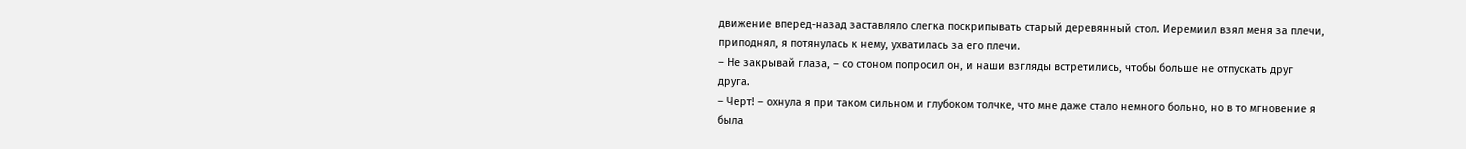движение вперед-назад заставляло слегка поскрипывать старый деревянный стол. Иеремиил взял меня за плечи, приподнял, я потянулась к нему, ухватилась за его плечи.
– Не закрывай глаза, – со стоном попросил он, и наши взгляды встретились, чтобы больше не отпускать друг друга.
– Черт! – охнула я при таком сильном и глубоком толчке, что мне даже стало немного больно, но в то мгновение я была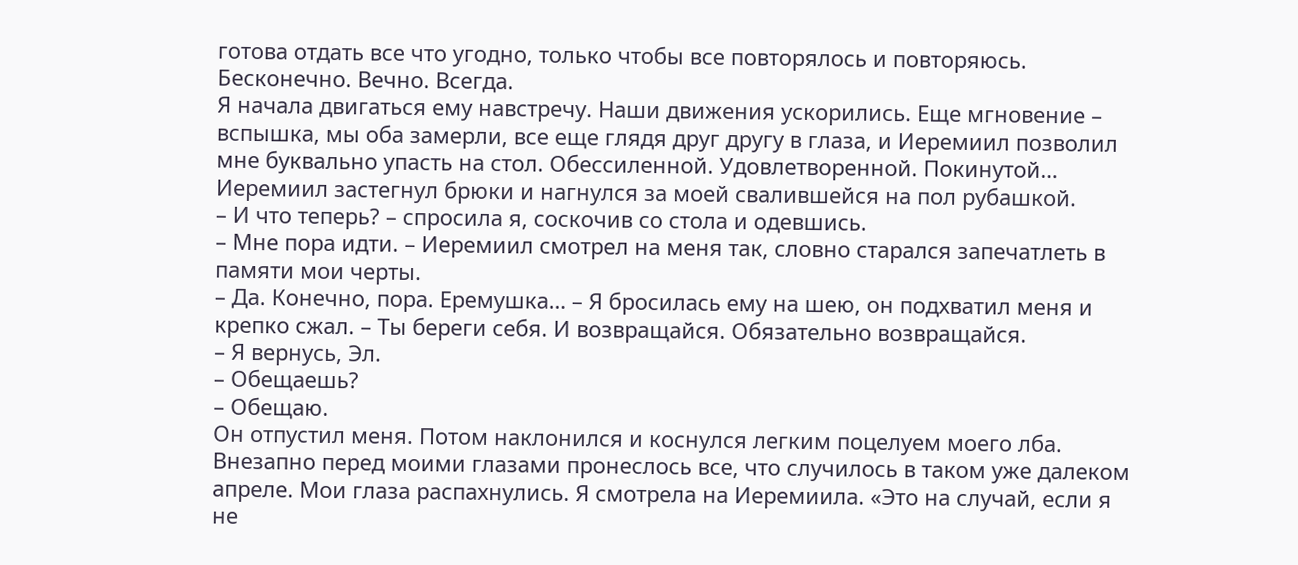готова отдать все что угодно, только чтобы все повторялось и повторяюсь. Бесконечно. Вечно. Всегда.
Я начала двигаться ему навстречу. Наши движения ускорились. Еще мгновение – вспышка, мы оба замерли, все еще глядя друг другу в глаза, и Иеремиил позволил мне буквально упасть на стол. Обессиленной. Удовлетворенной. Покинутой…
Иеремиил застегнул брюки и нагнулся за моей свалившейся на пол рубашкой.
– И что теперь? – спросила я, соскочив со стола и одевшись.
– Мне пора идти. – Иеремиил смотрел на меня так, словно старался запечатлеть в памяти мои черты.
– Да. Конечно, пора. Еремушка… – Я бросилась ему на шею, он подхватил меня и крепко сжал. – Ты береги себя. И возвращайся. Обязательно возвращайся.
– Я вернусь, Эл.
– Обещаешь?
– Обещаю.
Он отпустил меня. Потом наклонился и коснулся легким поцелуем моего лба. Внезапно перед моими глазами пронеслось все, что случилось в таком уже далеком апреле. Мои глаза распахнулись. Я смотрела на Иеремиила. «Это на случай, если я не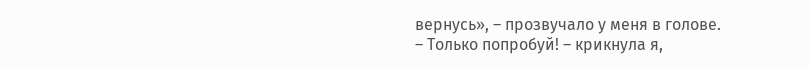вернусь», – прозвучало у меня в голове.
– Только попробуй! – крикнула я,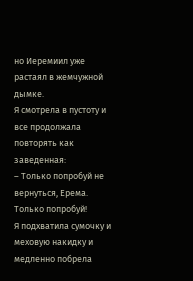но Иеремиил уже растаял в жемчужной дымке.
Я смотрела в пустоту и все продолжала повторять как заведенная:
– Только попробуй не вернуться, Ерема. Только попробуй!
Я подхватила сумочку и меховую накидку и медленно побрела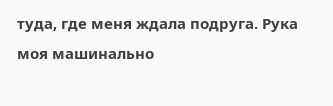туда, где меня ждала подруга. Рука моя машинально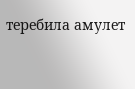теребила амулет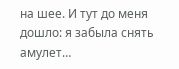на шее. И тут до меня дошло: я забыла снять амулет…